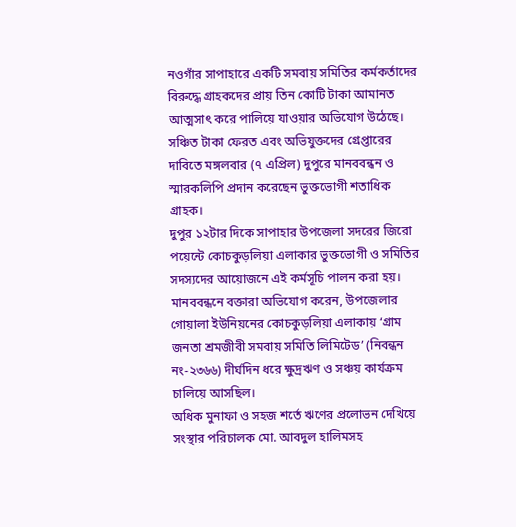নওগাঁর সাপাহারে একটি সমবায় সমিতির কর্মকর্তাদের বিরুদ্ধে গ্রাহকদের প্রায় তিন কোটি টাকা আমানত আত্মসাৎ করে পালিয়ে যাওয়ার অভিযোগ উঠেছে। সঞ্চিত টাকা ফেরত এবং অভিযুক্তদের গ্রেপ্তারের দাবিতে মঙ্গলবার (৭ এপ্রিল) দুপুরে মানববন্ধন ও স্মারকলিপি প্রদান করেছেন ভুক্তভোগী শতাধিক গ্রাহক।
দুপুর ১২টার দিকে সাপাহার উপজেলা সদরের জিরো পয়েন্টে কোচকুড়লিয়া এলাকার ভুক্তভোগী ও সমিতির সদস্যদের আয়োজনে এই কর্মসূচি পালন করা হয়।
মানববন্ধনে বক্তারা অভিযোগ করেন, উপজেলার গোয়ালা ইউনিয়নের কোচকুড়লিয়া এলাকায় ‘গ্রাম জনতা শ্রমজীবী সমবায় সমিতি লিমিটেড’ (নিবন্ধন নং-২৩৬৬) দীর্ঘদিন ধরে ক্ষুদ্রঋণ ও সঞ্চয় কার্যক্রম চালিয়ে আসছিল।
অধিক মুনাফা ও সহজ শর্তে ঋণের প্রলোভন দেখিয়ে সংস্থার পরিচালক মো. আবদুল হালিমসহ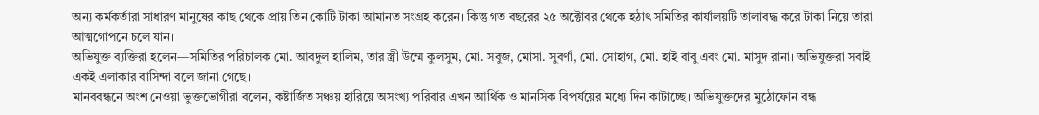অন্য কর্মকর্তারা সাধারণ মানুষের কাছ থেকে প্রায় তিন কোটি টাকা আমানত সংগ্রহ করেন। কিন্তু গত বছরের ২৫ অক্টোবর থেকে হঠাৎ সমিতির কার্যালয়টি তালাবদ্ধ করে টাকা নিয়ে তারা আত্মগোপনে চলে যান।
অভিযুক্ত ব্যক্তিরা হলেন—সমিতির পরিচালক মো. আবদুল হালিম, তার স্ত্রী উম্মে কুলসুম, মো. সবুজ, মোসা. সুবর্ণা, মো. সোহাগ, মো. হাই বাবু এবং মো. মাসুদ রানা। অভিযুক্তরা সবাই একই এলাকার বাসিন্দা বলে জানা গেছে।
মানববন্ধনে অংশ নেওয়া ভুক্তভোগীরা বলেন, কষ্টার্জিত সঞ্চয় হারিয়ে অসংখ্য পরিবার এখন আর্থিক ও মানসিক বিপর্যয়ের মধ্যে দিন কাটাচ্ছে। অভিযুক্তদের মুঠোফোন বন্ধ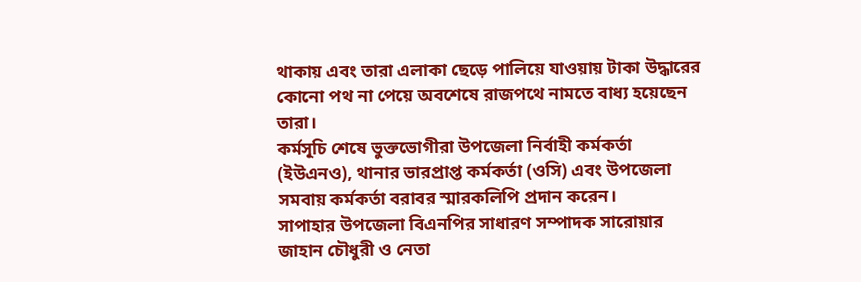থাকায় এবং তারা এলাকা ছেড়ে পালিয়ে যাওয়ায় টাকা উদ্ধারের কোনো পথ না পেয়ে অবশেষে রাজপথে নামতে বাধ্য হয়েছেন তারা।
কর্মসূচি শেষে ভুক্তভোগীরা উপজেলা নির্বাহী কর্মকর্তা (ইউএনও), থানার ভারপ্রাপ্ত কর্মকর্তা (ওসি) এবং উপজেলা সমবায় কর্মকর্তা বরাবর স্মারকলিপি প্রদান করেন।
সাপাহার উপজেলা বিএনপির সাধারণ সম্পাদক সারোয়ার জাহান চৌধুরী ও নেতা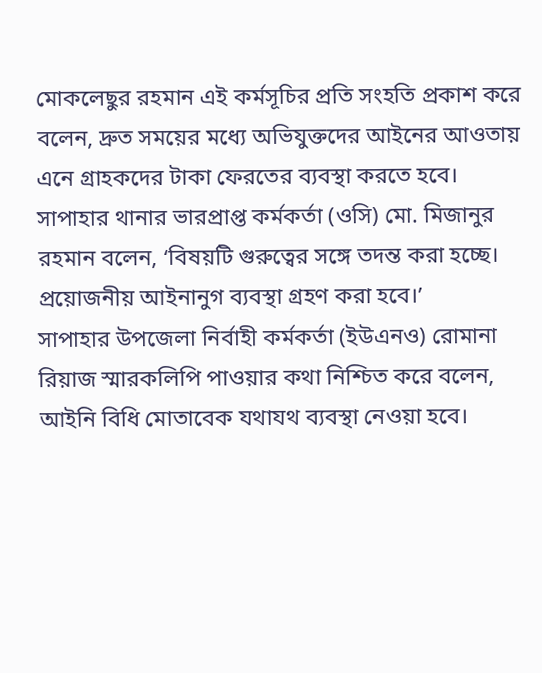মোকলেছুর রহমান এই কর্মসূচির প্রতি সংহতি প্রকাশ করে বলেন, দ্রুত সময়ের মধ্যে অভিযুক্তদের আইনের আওতায় এনে গ্রাহকদের টাকা ফেরতের ব্যবস্থা করতে হবে।
সাপাহার থানার ভারপ্রাপ্ত কর্মকর্তা (ওসি) মো. মিজানুর রহমান বলেন, ‘বিষয়টি গুরুত্বের সঙ্গে তদন্ত করা হচ্ছে। প্রয়োজনীয় আইনানুগ ব্যবস্থা গ্রহণ করা হবে।’
সাপাহার উপজেলা নির্বাহী কর্মকর্তা (ইউএনও) রোমানা রিয়াজ স্মারকলিপি পাওয়ার কথা নিশ্চিত করে বলেন, আইনি বিধি মোতাবেক যথাযথ ব্যবস্থা নেওয়া হবে।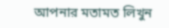আপনার মতামত লিখুন